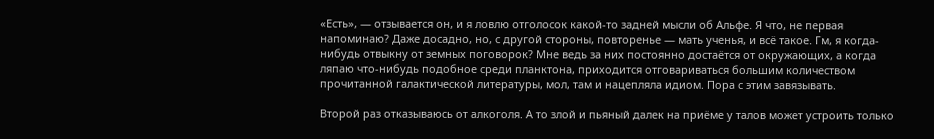«Есть», — отзывается он, и я ловлю отголосок какой-то задней мысли об Альфе. Я что, не первая напоминаю? Даже досадно, но, с другой стороны, повторенье — мать ученья, и всё такое. Гм, я когда-нибудь отвыкну от земных поговорок? Мне ведь за них постоянно достаётся от окружающих, а когда ляпаю что-нибудь подобное среди планктона, приходится отговариваться большим количеством прочитанной галактической литературы, мол, там и нацепляла идиом. Пора с этим завязывать.

Второй раз отказываюсь от алкоголя. А то злой и пьяный далек на приёме у талов может устроить только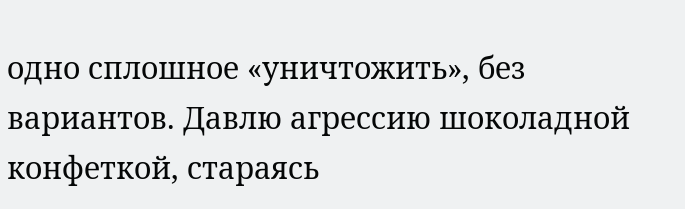одно сплошное «уничтожить», без вариантов. Давлю агрессию шоколадной конфеткой, стараясь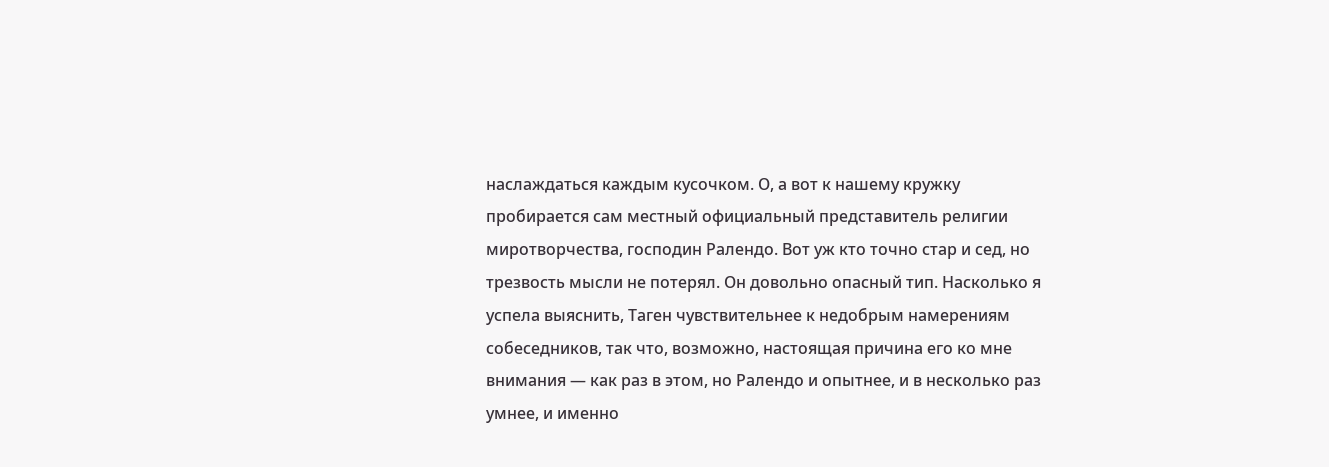наслаждаться каждым кусочком. О, а вот к нашему кружку пробирается сам местный официальный представитель религии миротворчества, господин Ралендо. Вот уж кто точно стар и сед, но трезвость мысли не потерял. Он довольно опасный тип. Насколько я успела выяснить, Таген чувствительнее к недобрым намерениям собеседников, так что, возможно, настоящая причина его ко мне внимания — как раз в этом, но Ралендо и опытнее, и в несколько раз умнее, и именно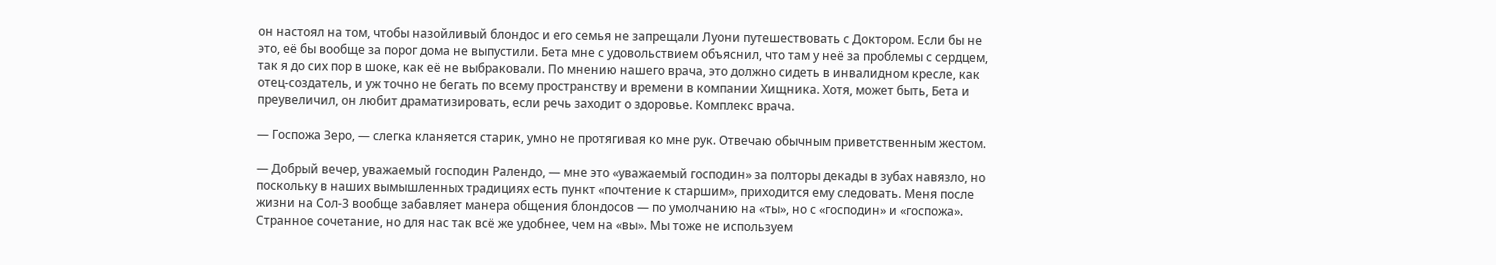он настоял на том, чтобы назойливый блондос и его семья не запрещали Луони путешествовать с Доктором. Если бы не это, её бы вообще за порог дома не выпустили. Бета мне с удовольствием объяснил, что там у неё за проблемы с сердцем, так я до сих пор в шоке, как её не выбраковали. По мнению нашего врача, это должно сидеть в инвалидном кресле, как отец-создатель, и уж точно не бегать по всему пространству и времени в компании Хищника. Хотя, может быть, Бета и преувеличил, он любит драматизировать, если речь заходит о здоровье. Комплекс врача.

— Госпожа Зеро, — слегка кланяется старик, умно не протягивая ко мне рук. Отвечаю обычным приветственным жестом.

— Добрый вечер, уважаемый господин Ралендо, — мне это «уважаемый господин» за полторы декады в зубах навязло, но поскольку в наших вымышленных традициях есть пункт «почтение к старшим», приходится ему следовать. Меня после жизни на Сол-3 вообще забавляет манера общения блондосов — по умолчанию на «ты», но с «господин» и «госпожа». Странное сочетание, но для нас так всё же удобнее, чем на «вы». Мы тоже не используем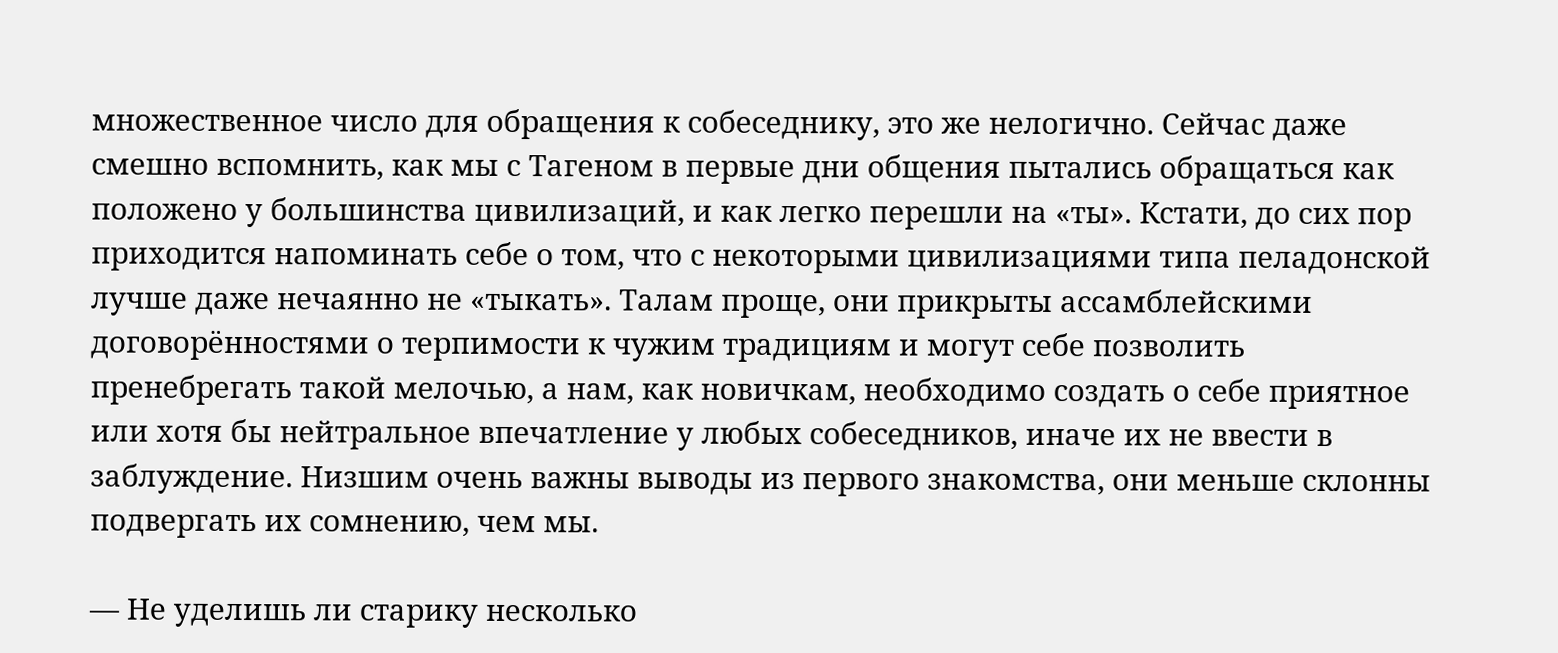множественное число для обращения к собеседнику, это же нелогично. Сейчас даже смешно вспомнить, как мы с Тагеном в первые дни общения пытались обращаться как положено у большинства цивилизаций, и как легко перешли на «ты». Кстати, до сих пор приходится напоминать себе о том, что с некоторыми цивилизациями типа пеладонской лучше даже нечаянно не «тыкать». Талам проще, они прикрыты ассамблейскими договорённостями о терпимости к чужим традициям и могут себе позволить пренебрегать такой мелочью, а нам, как новичкам, необходимо создать о себе приятное или хотя бы нейтральное впечатление у любых собеседников, иначе их не ввести в заблуждение. Низшим очень важны выводы из первого знакомства, они меньше склонны подвергать их сомнению, чем мы.

— Не уделишь ли старику несколько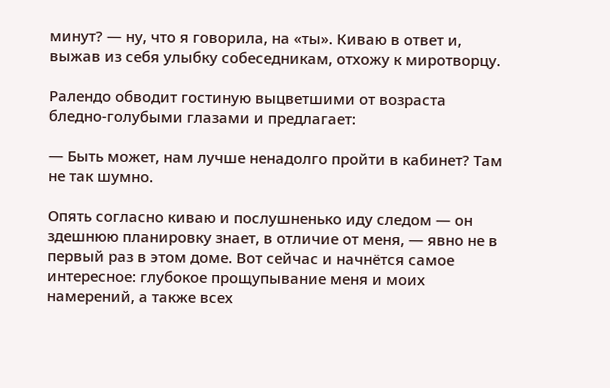минут? — ну, что я говорила, на «ты». Киваю в ответ и, выжав из себя улыбку собеседникам, отхожу к миротворцу.

Ралендо обводит гостиную выцветшими от возраста бледно-голубыми глазами и предлагает:

— Быть может, нам лучше ненадолго пройти в кабинет? Там не так шумно.

Опять согласно киваю и послушненько иду следом — он здешнюю планировку знает, в отличие от меня, — явно не в первый раз в этом доме. Вот сейчас и начнётся самое интересное: глубокое прощупывание меня и моих намерений, а также всех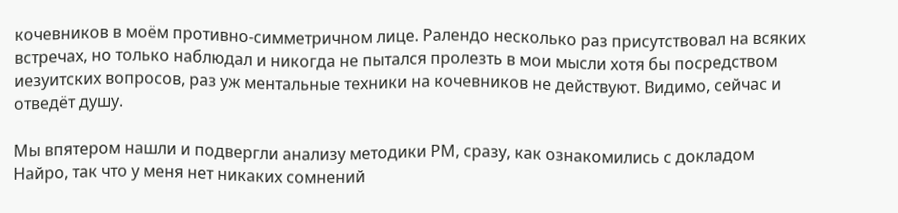кочевников в моём противно-симметричном лице. Ралендо несколько раз присутствовал на всяких встречах, но только наблюдал и никогда не пытался пролезть в мои мысли хотя бы посредством иезуитских вопросов, раз уж ментальные техники на кочевников не действуют. Видимо, сейчас и отведёт душу.

Мы впятером нашли и подвергли анализу методики РМ, сразу, как ознакомились с докладом Найро, так что у меня нет никаких сомнений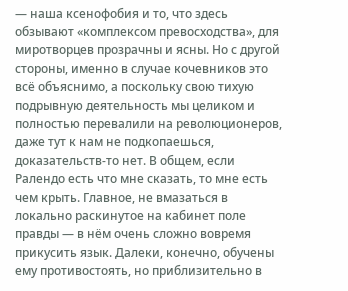— наша ксенофобия и то, что здесь обзывают «комплексом превосходства», для миротворцев прозрачны и ясны. Но с другой стороны, именно в случае кочевников это всё объяснимо, а поскольку свою тихую подрывную деятельность мы целиком и полностью перевалили на революционеров, даже тут к нам не подкопаешься, доказательств-то нет. В общем, если Ралендо есть что мне сказать, то мне есть чем крыть. Главное, не вмазаться в локально раскинутое на кабинет поле правды — в нём очень сложно вовремя прикусить язык. Далеки, конечно, обучены ему противостоять, но приблизительно в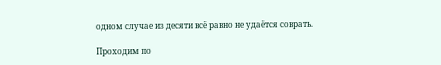одном случае из десяти всё равно не удаётся соврать.

Проходим по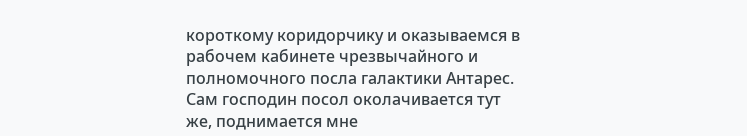короткому коридорчику и оказываемся в рабочем кабинете чрезвычайного и полномочного посла галактики Антарес. Сам господин посол околачивается тут же, поднимается мне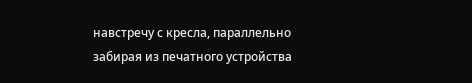навстречу с кресла, параллельно забирая из печатного устройства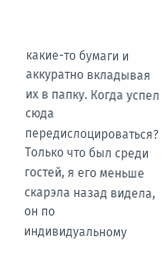какие-то бумаги и аккуратно вкладывая их в папку. Когда успел сюда передислоцироваться? Только что был среди гостей, я его меньше скарэла назад видела, он по индивидуальному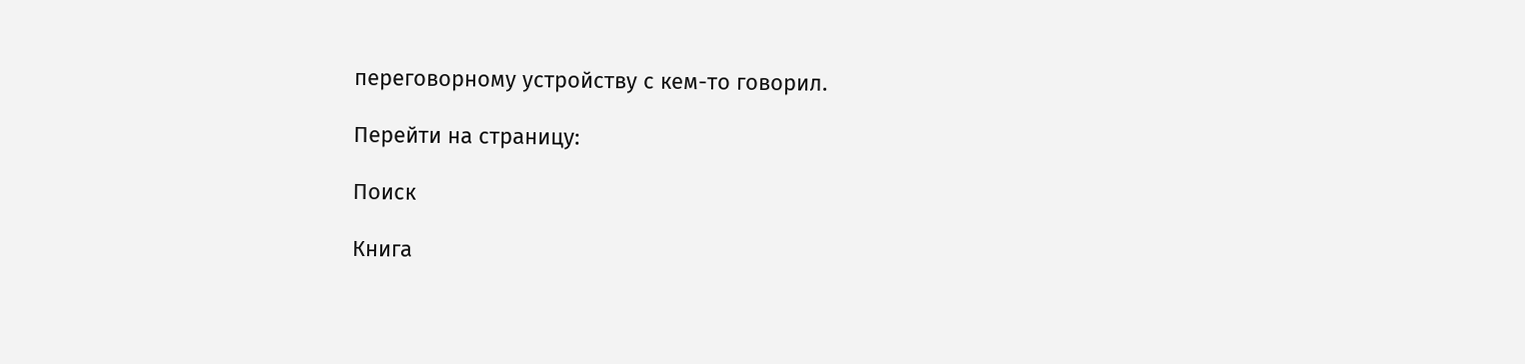переговорному устройству с кем-то говорил.

Перейти на страницу:

Поиск

Книга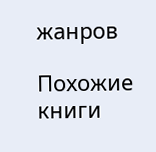жанров

Похожие книги